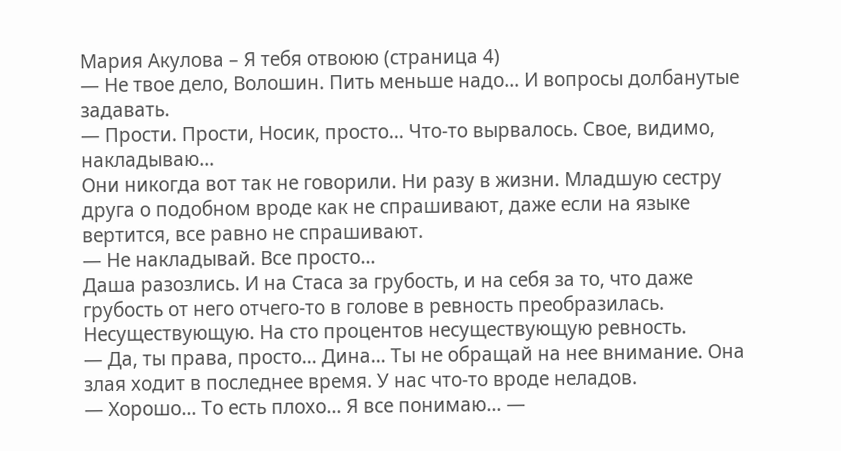Мария Акулова – Я тебя отвоюю (страница 4)
— Не твое дело, Волошин. Пить меньше надо… И вопросы долбанутые задавать.
— Прости. Прости, Носик, просто… Что-то вырвалось. Свое, видимо, накладываю…
Они никогда вот так не говорили. Ни разу в жизни. Младшую сестру друга о подобном вроде как не спрашивают, даже если на языке вертится, все равно не спрашивают.
— Не накладывай. Все просто…
Даша разозлись. И на Стаса за грубость, и на себя за то, что даже грубость от него отчего-то в голове в ревность преобразилась. Несуществующую. На сто процентов несуществующую ревность.
— Да, ты права, просто… Дина… Ты не обращай на нее внимание. Она злая ходит в последнее время. У нас что-то вроде неладов.
— Хорошо… То есть плохо… Я все понимаю… —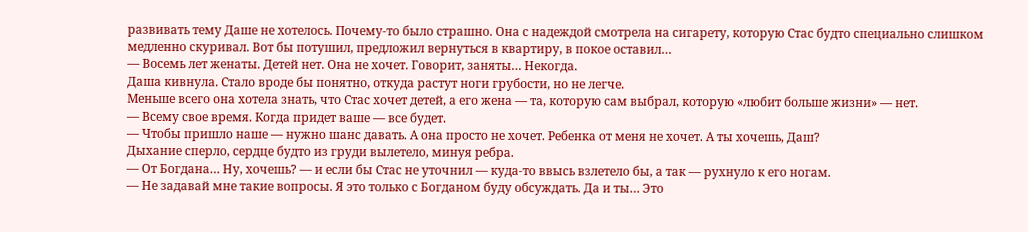развивать тему Даше не хотелось. Почему-то было страшно. Она с надеждой смотрела на сигарету, которую Стас будто специально слишком медленно скуривал. Вот бы потушил, предложил вернуться в квартиру, в покое оставил…
— Восемь лет женаты. Детей нет. Она не хочет. Говорит, заняты… Некогда.
Даша кивнула. Стало вроде бы понятно, откуда растут ноги грубости, но не легче.
Меньше всего она хотела знать, что Стас хочет детей, а его жена — та, которую сам выбрал, которую «любит больше жизни» — нет.
— Всему свое время. Когда придет ваше — все будет.
— Чтобы пришло наше — нужно шанс давать. А она просто не хочет. Ребенка от меня не хочет. А ты хочешь, Даш?
Дыхание сперло, сердце будто из груди вылетело, минуя ребра.
— От Богдана… Ну, хочешь? — и если бы Стас не уточнил — куда-то ввысь взлетело бы, а так — рухнуло к его ногам.
— Не задавай мне такие вопросы. Я это только с Богданом буду обсуждать. Да и ты… Это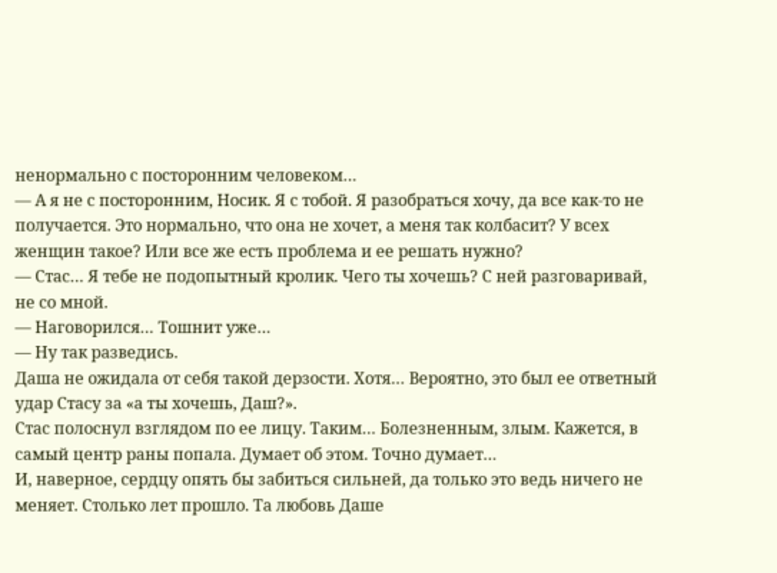ненормально с посторонним человеком…
— А я не с посторонним, Носик. Я с тобой. Я разобраться хочу, да все как-то не получается. Это нормально, что она не хочет, а меня так колбасит? У всех женщин такое? Или все же есть проблема и ее решать нужно?
— Стас… Я тебе не подопытный кролик. Чего ты хочешь? С ней разговаривай, не со мной.
— Наговорился… Тошнит уже…
— Ну так разведись.
Даша не ожидала от себя такой дерзости. Хотя… Вероятно, это был ее ответный удар Стасу за «а ты хочешь, Даш?».
Стас полоснул взглядом по ее лицу. Таким… Болезненным, злым. Кажется, в самый центр раны попала. Думает об этом. Точно думает…
И, наверное, сердцу опять бы забиться сильней, да только это ведь ничего не меняет. Столько лет прошло. Та любовь Даше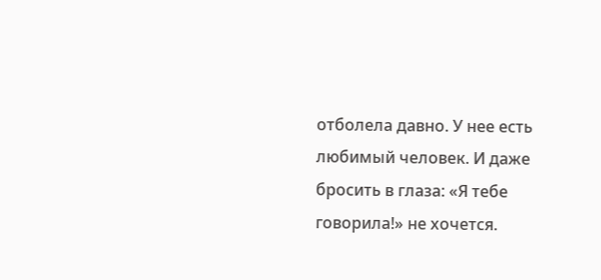отболела давно. У нее есть любимый человек. И даже бросить в глаза: «Я тебе говорила!» не хочется.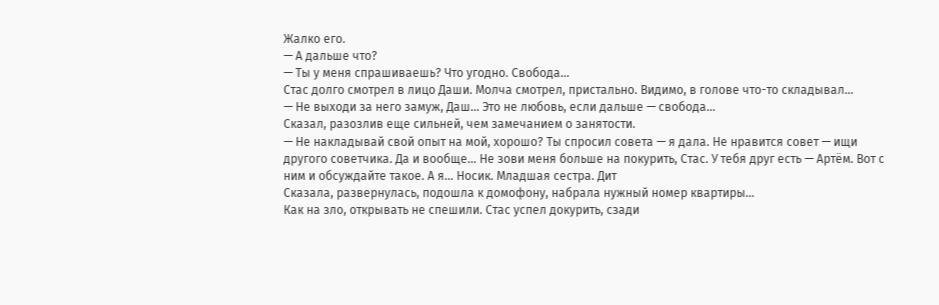Жалко его.
— А дальше что?
— Ты у меня спрашиваешь? Что угодно. Свобода…
Стас долго смотрел в лицо Даши. Молча смотрел, пристально. Видимо, в голове что-то складывал…
— Не выходи за него замуж, Даш… Это не любовь, если дальше — свобода…
Сказал, разозлив еще сильней, чем замечанием о занятости.
— Не накладывай свой опыт на мой, хорошо? Ты спросил совета — я дала. Не нравится совет — ищи другого советчика. Да и вообще… Не зови меня больше на покурить, Стас. У тебя друг есть — Артём. Вот с ним и обсуждайте такое. А я… Носик. Младшая сестра. Дит
Сказала, развернулась, подошла к домофону, набрала нужный номер квартиры…
Как на зло, открывать не спешили. Стас успел докурить, сзади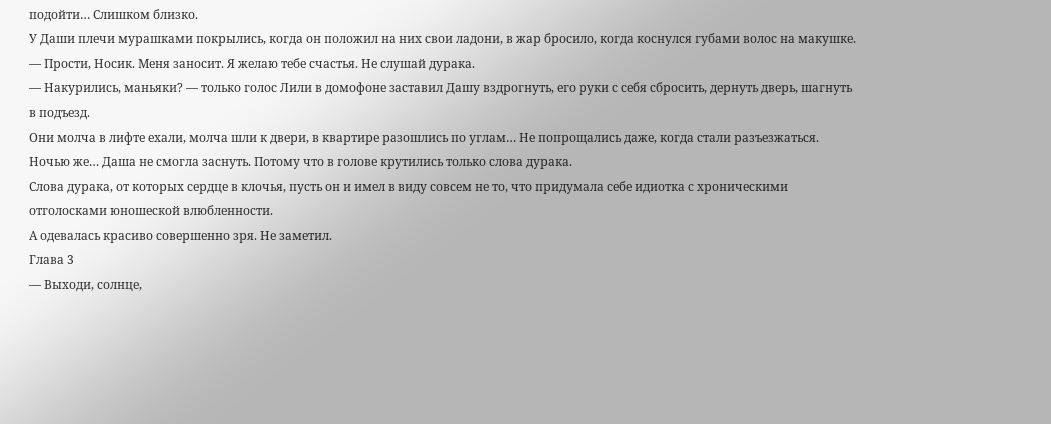подойти… Слишком близко.
У Даши плечи мурашками покрылись, когда он положил на них свои ладони, в жар бросило, когда коснулся губами волос на макушке.
— Прости, Носик. Меня заносит. Я желаю тебе счастья. Не слушай дурака.
— Накурились, маньяки? — только голос Лили в домофоне заставил Дашу вздрогнуть, его руки с себя сбросить, дернуть дверь, шагнуть в подъезд.
Они молча в лифте ехали, молча шли к двери, в квартире разошлись по углам… Не попрощались даже, когда стали разъезжаться.
Ночью же… Даша не смогла заснуть. Потому что в голове крутились только слова дурака.
Слова дурака, от которых сердце в клочья, пусть он и имел в виду совсем не то, что придумала себе идиотка с хроническими отголосками юношеской влюбленности.
А одевалась красиво совершенно зря. Не заметил.
Глава 3
— Выходи, солнце,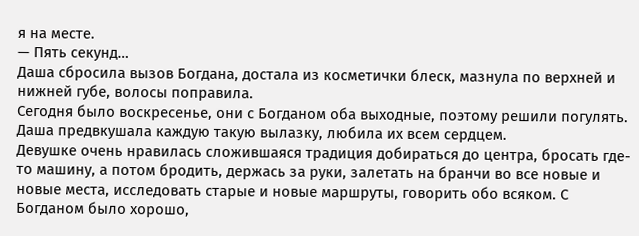я на месте.
— Пять секунд…
Даша сбросила вызов Богдана, достала из косметички блеск, мазнула по верхней и нижней губе, волосы поправила.
Сегодня было воскресенье, они с Богданом оба выходные, поэтому решили погулять.
Даша предвкушала каждую такую вылазку, любила их всем сердцем.
Девушке очень нравилась сложившаяся традиция добираться до центра, бросать где-то машину, а потом бродить, держась за руки, залетать на бранчи во все новые и новые места, исследовать старые и новые маршруты, говорить обо всяком. С Богданом было хорошо,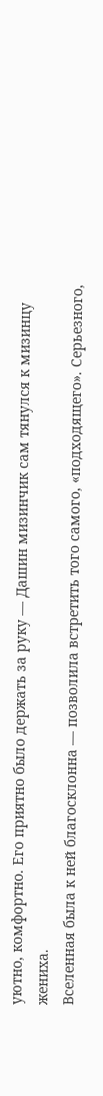уютно, комфортно. Его приятно было держать за руку — Дашин мизинчик сам тянулся к мизинцу жениха.
Вселенная была к ней благосклонна — позволила встретить того самого, «подходящего». Серьезного,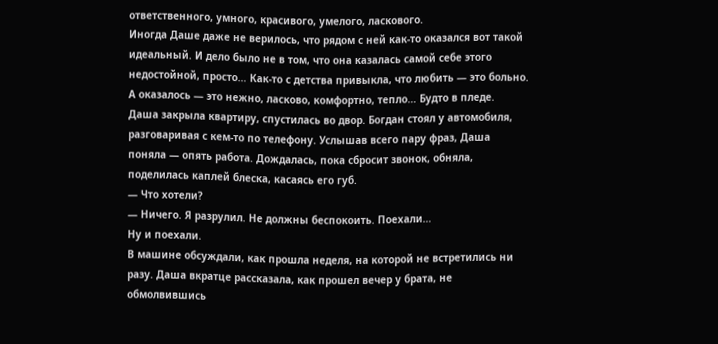ответственного, умного, красивого, умелого, ласкового.
Иногда Даше даже не верилось, что рядом с ней как-то оказался вот такой идеальный. И дело было не в том, что она казалась самой себе этого недостойной, просто… Как-то с детства привыкла, что любить — это больно. А оказалось — это нежно, ласково, комфортно, тепло… Будто в пледе.
Даша закрыла квартиру, спустилась во двор. Богдан стоял у автомобиля, разговаривая с кем-то по телефону. Услышав всего пару фраз, Даша поняла — опять работа. Дождалась, пока сбросит звонок, обняла, поделилась каплей блеска, касаясь его губ.
— Что хотели?
— Ничего. Я разрулил. Не должны беспокоить. Поехали…
Ну и поехали.
В машине обсуждали, как прошла неделя, на которой не встретились ни разу. Даша вкратце рассказала, как прошел вечер у брата, не обмолвившись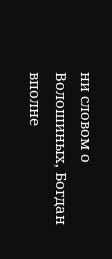ни словом о Волошиных, Богдан вполне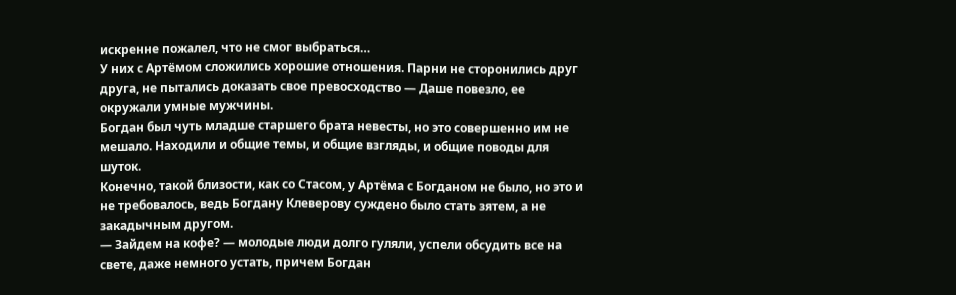искренне пожалел, что не смог выбраться…
У них с Артёмом сложились хорошие отношения. Парни не сторонились друг друга, не пытались доказать свое превосходство — Даше повезло, ее окружали умные мужчины.
Богдан был чуть младше старшего брата невесты, но это совершенно им не мешало. Находили и общие темы, и общие взгляды, и общие поводы для шуток.
Конечно, такой близости, как со Стасом, у Артёма с Богданом не было, но это и не требовалось, ведь Богдану Клеверову суждено было стать зятем, а не закадычным другом.
— Зайдем на кофе? — молодые люди долго гуляли, успели обсудить все на свете, даже немного устать, причем Богдан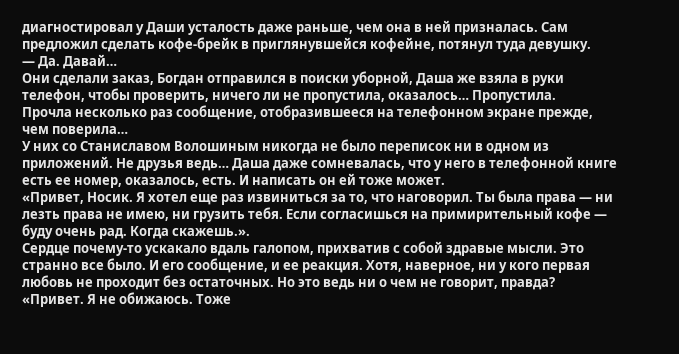диагностировал у Даши усталость даже раньше, чем она в ней призналась. Сам предложил сделать кофе-брейк в приглянувшейся кофейне, потянул туда девушку.
— Да. Давай…
Они сделали заказ, Богдан отправился в поиски уборной, Даша же взяла в руки телефон, чтобы проверить, ничего ли не пропустила, оказалось… Пропустила.
Прочла несколько раз сообщение, отобразившееся на телефонном экране прежде, чем поверила…
У них со Станиславом Волошиным никогда не было переписок ни в одном из приложений. Не друзья ведь… Даша даже сомневалась, что у него в телефонной книге есть ее номер, оказалось, есть. И написать он ей тоже может.
«Привет, Носик. Я хотел еще раз извиниться за то, что наговорил. Ты была права — ни лезть права не имею, ни грузить тебя. Если согласишься на примирительный кофе — буду очень рад. Когда скажешь.».
Сердце почему-то ускакало вдаль галопом, прихватив с собой здравые мысли. Это странно все было. И его сообщение, и ее реакция. Хотя, наверное, ни у кого первая любовь не проходит без остаточных. Но это ведь ни о чем не говорит, правда?
«Привет. Я не обижаюсь. Тоже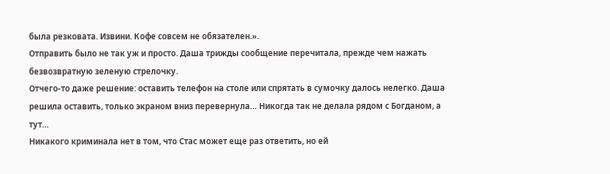была резковата. Извини. Кофе совсем не обязателен.».
Отправить было не так уж и просто. Даша трижды сообщение перечитала, прежде чем нажать безвозвратную зеленую стрелочку.
Отчего-то даже решение: оставить телефон на столе или спрятать в сумочку далось нелегко. Даша решила оставить, только экраном вниз перевернула… Никогда так не делала рядом с Богданом, а тут…
Никакого криминала нет в том, что Стас может еще раз ответить, но ей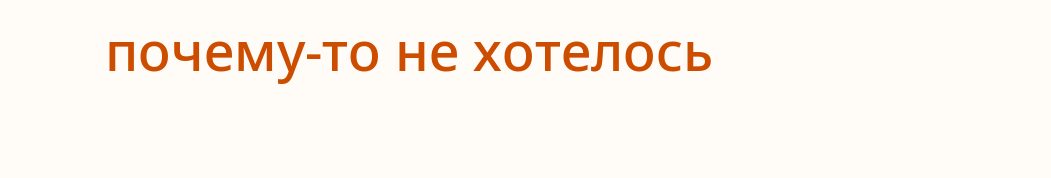почему-то не хотелось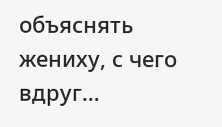объяснять жениху, с чего вдруг…